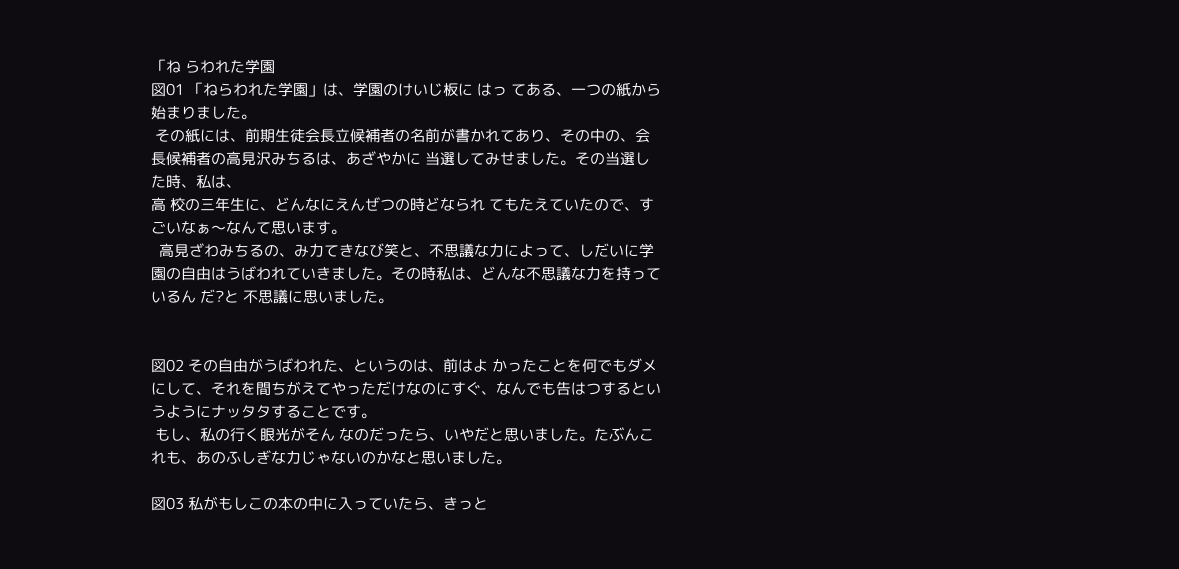「ね らわれた学園
図01 「ねらわれた学園」は、学園のけいじ板に はっ てある、一つの紙から始まりました。
 その紙には、前期生徒会長立候補者の名前が書かれてあり、その中の、会長候補者の高見沢みちるは、あざやかに 当選してみせました。その当選した時、私は、
高 校の三年生に、どんなにえんぜつの時どなられ てもたえていたので、すごいなぁ〜なんて思います。
  高見ざわみちるの、み力てきなび笑と、不思議な力によって、しだいに学園の自由はうばわれていきました。その時私は、どんな不思議な力を持っているん だ?と 不思議に思いました。


図02 その自由がうばわれた、というのは、前はよ かったことを何でもダメにして、それを間ちがえてやっただけなのにすぐ、なんでも告はつするというようにナッタタすることです。
 もし、私の行く眼光がそん なのだったら、いやだと思いました。たぶんこれも、あのふしぎな力じゃないのかなと思いました。

図03 私がもしこの本の中に入っていたら、きっと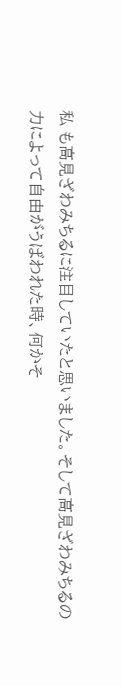私 も高見ざわみちるに注目していたと思いました。そして高見ざわみちるの力によって自由がうばわれた時、何かそ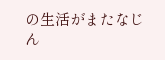の生活がまたなじん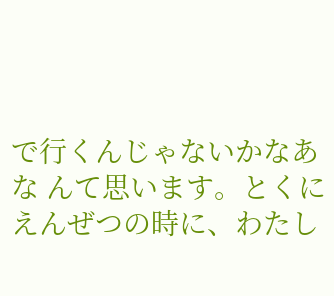で行くんじゃないかなあな んて思います。とくにえんぜつの時に、わたし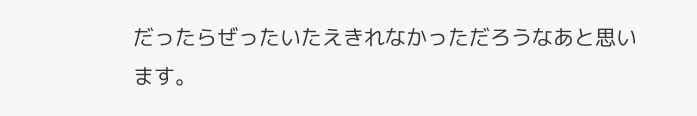だったらぜったいたえきれなかっただろうなあと思います。